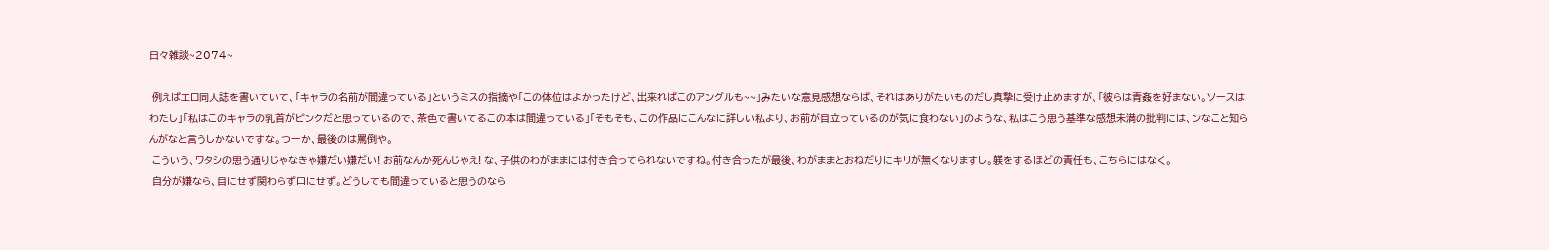日々雑談~2074~

 例えばエロ同人誌を書いていて、「キャラの名前が間違っている」というミスの指摘や「この体位はよかったけど、出来ればこのアングルも~~」みたいな意見感想ならば、それはありがたいものだし真摯に受け止めますが、「彼らは青姦を好まない。ソースはわたし」「私はこのキャラの乳首がピンクだと思っているので、茶色で書いてるこの本は間違っている」「そもそも、この作品にこんなに詳しい私より、お前が目立っているのが気に食わない」のような、私はこう思う基準な感想未満の批判には、ンなこと知らんがなと言うしかないですな。つーか、最後のは罵倒や。
 こういう、ワタシの思う通りじゃなきゃ嫌だい嫌だい! お前なんか死んじゃえ! な、子供のわがままには付き合ってられないですね。付き合ったが最後、わがままとおねだりにキリが無くなりますし。躾をするほどの責任も、こちらにはなく。
 自分が嫌なら、目にせず関わらず口にせず。どうしても間違っていると思うのなら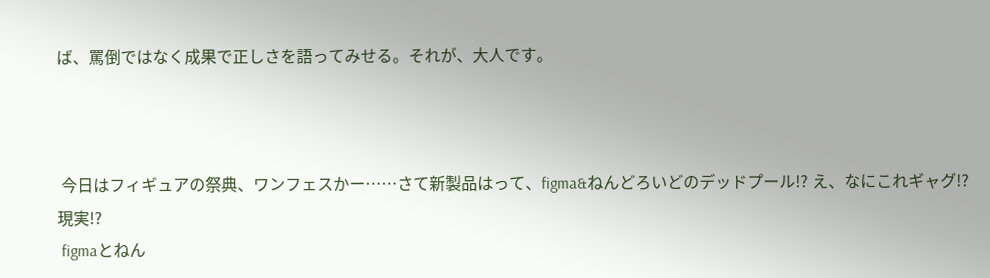ば、罵倒ではなく成果で正しさを語ってみせる。それが、大人です。



 今日はフィギュアの祭典、ワンフェスかー……さて新製品はって、figma&ねんどろいどのデッドプール!? え、なにこれギャグ!? 現実!?
 figmaとねん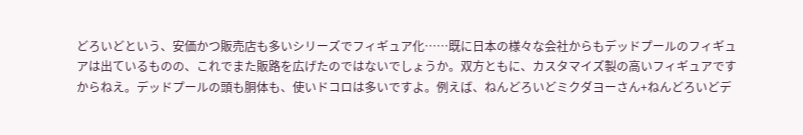どろいどという、安価かつ販売店も多いシリーズでフィギュア化……既に日本の様々な会社からもデッドプールのフィギュアは出ているものの、これでまた販路を広げたのではないでしょうか。双方ともに、カスタマイズ製の高いフィギュアですからねえ。デッドプールの頭も胴体も、使いドコロは多いですよ。例えば、ねんどろいどミクダヨーさん+ねんどろいどデ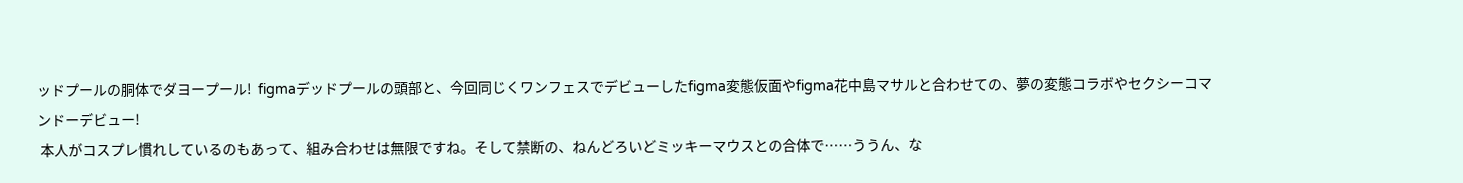ッドプールの胴体でダヨープール!  figmaデッドプールの頭部と、今回同じくワンフェスでデビューしたfigma変態仮面やfigma花中島マサルと合わせての、夢の変態コラボやセクシーコマンドーデビュー!
 本人がコスプレ慣れしているのもあって、組み合わせは無限ですね。そして禁断の、ねんどろいどミッキーマウスとの合体で……ううん、な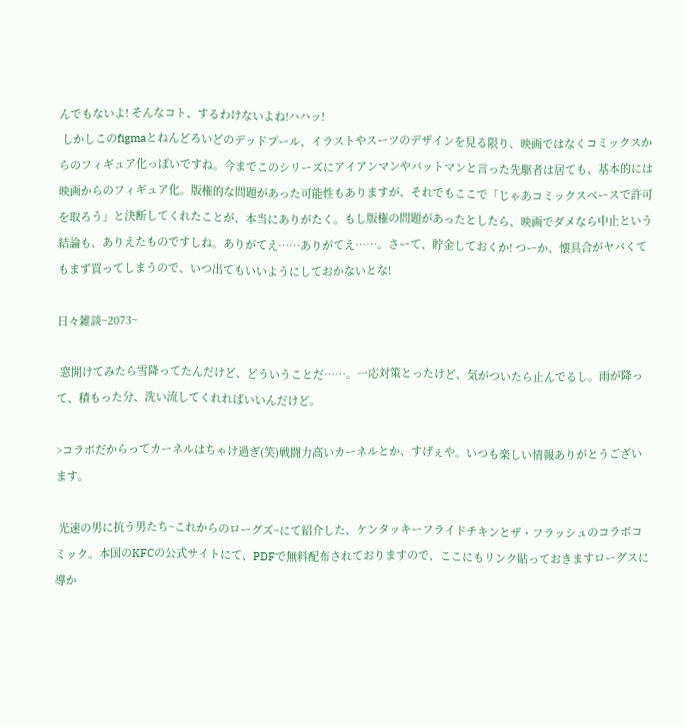んでもないよ! そんなコト、するわけないよね!ハハッ!
 しかしこのfigmaとねんどろいどのデッドプール、イラストやスーツのデザインを見る限り、映画ではなくコミックスからのフィギュア化っぽいですね。今までこのシリーズにアイアンマンやバットマンと言った先駆者は居ても、基本的には映画からのフィギュア化。版権的な問題があった可能性もありますが、それでもここで「じゃあコミックスベースで許可を取ろう」と決断してくれたことが、本当にありがたく。もし版権の問題があったとしたら、映画でダメなら中止という結論も、ありえたものですしね。ありがてえ……ありがてえ……。さーて、貯金しておくか! つーか、懐具合がヤバくてもまず買ってしまうので、いつ出てもいいようにしておかないとな!

日々雑談~2073~

 窓開けてみたら雪降ってたんだけど、どういうことだ……。一応対策とったけど、気がついたら止んでるし。雨が降って、積もった分、洗い流してくれればいいんだけど。

>コラボだからってカーネルはちゃけ過ぎ(笑)戦闘力高いカーネルとか、すげぇや。いつも楽しい情報ありがとうございます。

 光速の男に抗う男たち~これからのローグズ~にて紹介した、ケンタッキーフライドチキンとザ・フラッシュのコラボコミック。本国のKFCの公式サイトにて、PDFで無料配布されておりますので、ここにもリンク貼っておきますローグスに導か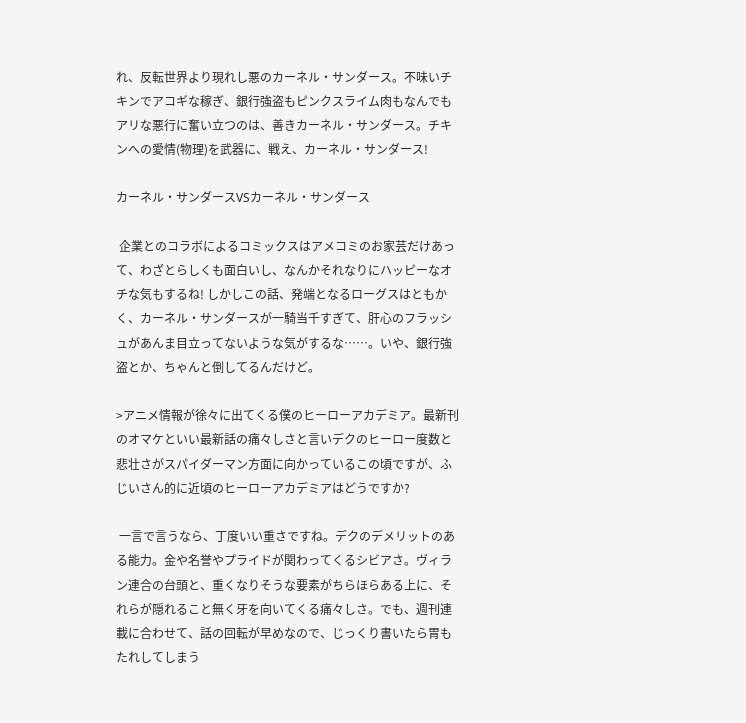れ、反転世界より現れし悪のカーネル・サンダース。不味いチキンでアコギな稼ぎ、銀行強盗もピンクスライム肉もなんでもアリな悪行に奮い立つのは、善きカーネル・サンダース。チキンへの愛情(物理)を武器に、戦え、カーネル・サンダース!

カーネル・サンダースVSカーネル・サンダース

 企業とのコラボによるコミックスはアメコミのお家芸だけあって、わざとらしくも面白いし、なんかそれなりにハッピーなオチな気もするね! しかしこの話、発端となるローグスはともかく、カーネル・サンダースが一騎当千すぎて、肝心のフラッシュがあんま目立ってないような気がするな……。いや、銀行強盗とか、ちゃんと倒してるんだけど。

>アニメ情報が徐々に出てくる僕のヒーローアカデミア。最新刊のオマケといい最新話の痛々しさと言いデクのヒーロー度数と悲壮さがスパイダーマン方面に向かっているこの頃ですが、ふじいさん的に近頃のヒーローアカデミアはどうですか?

 一言で言うなら、丁度いい重さですね。デクのデメリットのある能力。金や名誉やプライドが関わってくるシビアさ。ヴィラン連合の台頭と、重くなりそうな要素がちらほらある上に、それらが隠れること無く牙を向いてくる痛々しさ。でも、週刊連載に合わせて、話の回転が早めなので、じっくり書いたら胃もたれしてしまう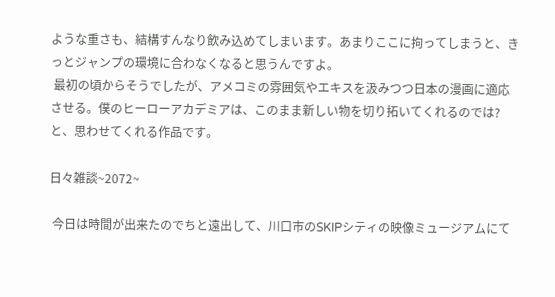ような重さも、結構すんなり飲み込めてしまいます。あまりここに拘ってしまうと、きっとジャンプの環境に合わなくなると思うんですよ。
 最初の頃からそうでしたが、アメコミの雰囲気やエキスを汲みつつ日本の漫画に適応させる。僕のヒーローアカデミアは、このまま新しい物を切り拓いてくれるのでは?と、思わせてくれる作品です。

日々雑談~2072~

 今日は時間が出来たのでちと遠出して、川口市のSKIPシティの映像ミュージアムにて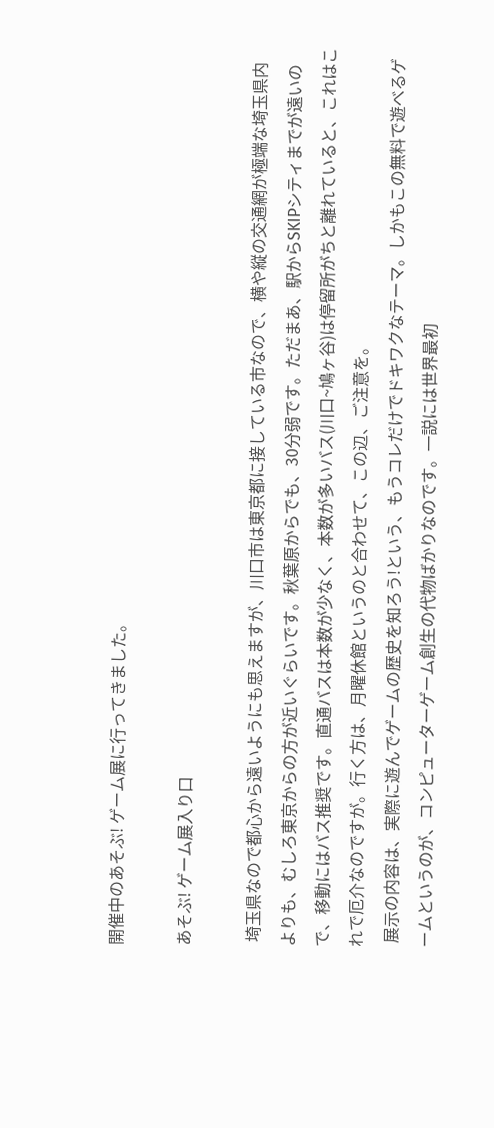開催中のあそぶ! ゲーム展に行ってきました。

あそぶ! ゲーム展入り口

 埼玉県なので都心から遠いようにも思えますが、川口市は東京都に接している市なので、横や縦の交通網が極端な埼玉県内よりも、むしろ東京からの方が近いぐらいです。秋葉原からでも、30分弱です。ただまあ、駅からSKIPシティまでが遠いので、移動にはバス推奨です。直通バスは本数が少なく、本数が多いバス(川口~鳩ヶ谷)は停留所がちと離れていると、これはこれで厄介なのですが。行く方は、月曜休館というのと合わせて、この辺、ご注意を。
 展示の内容は、実際に遊んでゲームの歴史を知ろう!という、もうコレだけでドキワクなテーマ。しかもこの無料で遊べるゲームというのが、コンピューターゲーム創生の代物ばかりなのです。一説には世界最初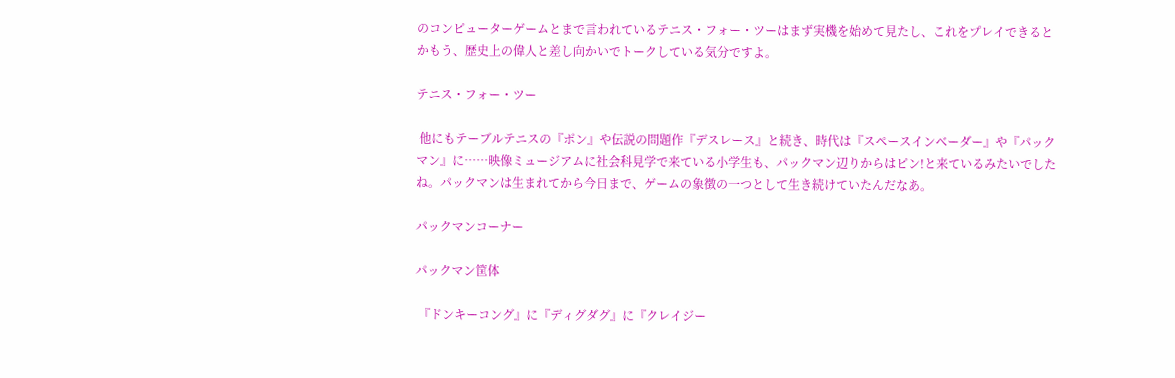のコンピューターゲームとまで言われているテニス・フォー・ツーはまず実機を始めて見たし、これをプレイできるとかもう、歴史上の偉人と差し向かいでトークしている気分ですよ。

テニス・フォー・ツー

 他にもテーブルテニスの『ポン』や伝説の問題作『デスレース』と続き、時代は『スペースインベーダー』や『パックマン』に……映像ミュージアムに社会科見学で来ている小学生も、パックマン辺りからはピン!と来ているみたいでしたね。パックマンは生まれてから今日まで、ゲームの象徴の一つとして生き続けていたんだなあ。

パックマンコーナー

パックマン筐体

 『ドンキーコング』に『ディグダグ』に『クレイジー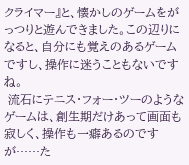クライマー』と、懐かしのゲームをがっつりと遊んできました。この辺りになると、自分にも覚えのあるゲームですし、操作に迷うこともないですね。
 流石にテニス・フォー・ツーのようなゲームは、創生期だけあって画面も寂しく、操作も一癖あるのですが……た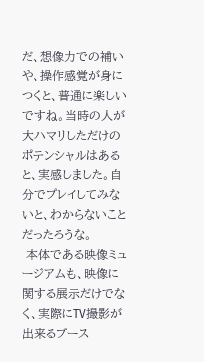だ、想像力での補いや、操作感覚が身につくと、普通に楽しいですね。当時の人が大ハマリしただけのポテンシャルはあると、実感しました。自分でプレイしてみないと、わからないことだったろうな。
 本体である映像ミュージアムも、映像に関する展示だけでなく、実際にTV撮影が出来るブース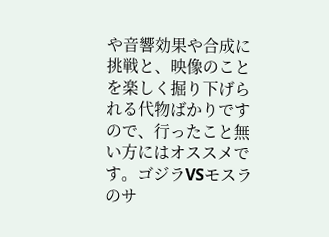や音響効果や合成に挑戦と、映像のことを楽しく掘り下げられる代物ばかりですので、行ったこと無い方にはオススメです。ゴジラVSモスラのサ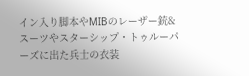イン入り脚本やMIBのレーザー銃&スーツやスターシップ・トゥルーパーズに出た兵士の衣装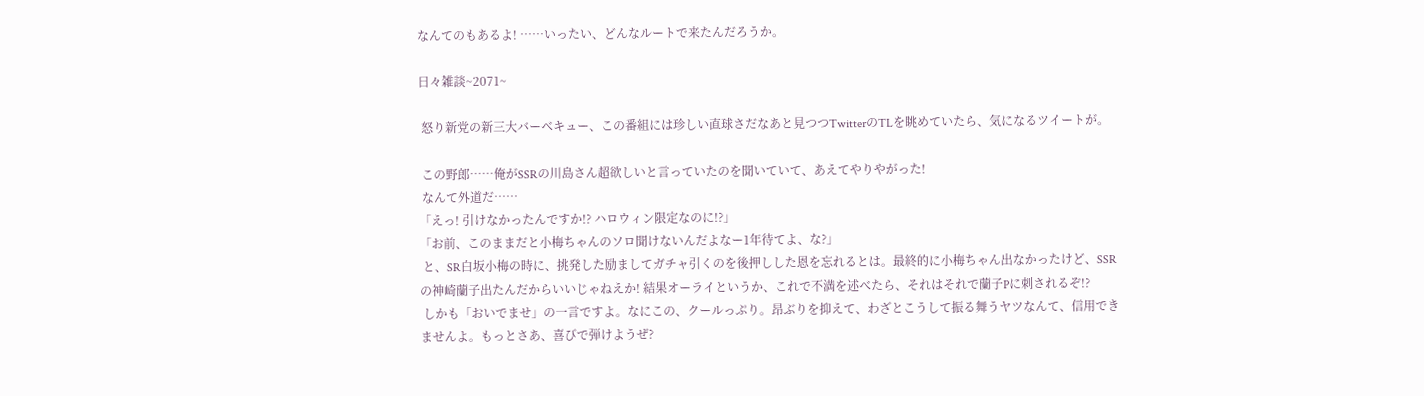なんてのもあるよ! ……いったい、どんなルートで来たんだろうか。

日々雑談~2071~

 怒り新党の新三大バーベキュー、この番組には珍しい直球さだなあと見つつTwitterのTLを眺めていたら、気になるツイートが。

 この野郎……俺がSSRの川島さん超欲しいと言っていたのを聞いていて、あえてやりやがった!
 なんて外道だ……
「えっ! 引けなかったんですか!? ハロウィン限定なのに!?」
「お前、このままだと小梅ちゃんのソロ聞けないんだよなー1年待てよ、な?」
 と、SR白坂小梅の時に、挑発した励ましてガチャ引くのを後押しした恩を忘れるとは。最終的に小梅ちゃん出なかったけど、SSRの神崎蘭子出たんだからいいじゃねえか! 結果オーライというか、これで不満を述べたら、それはそれで蘭子Pに刺されるぞ!?
 しかも「おいでませ」の一言ですよ。なにこの、クールっぷり。昂ぶりを抑えて、わざとこうして振る舞うヤツなんて、信用できませんよ。もっとさあ、喜びで弾けようぜ?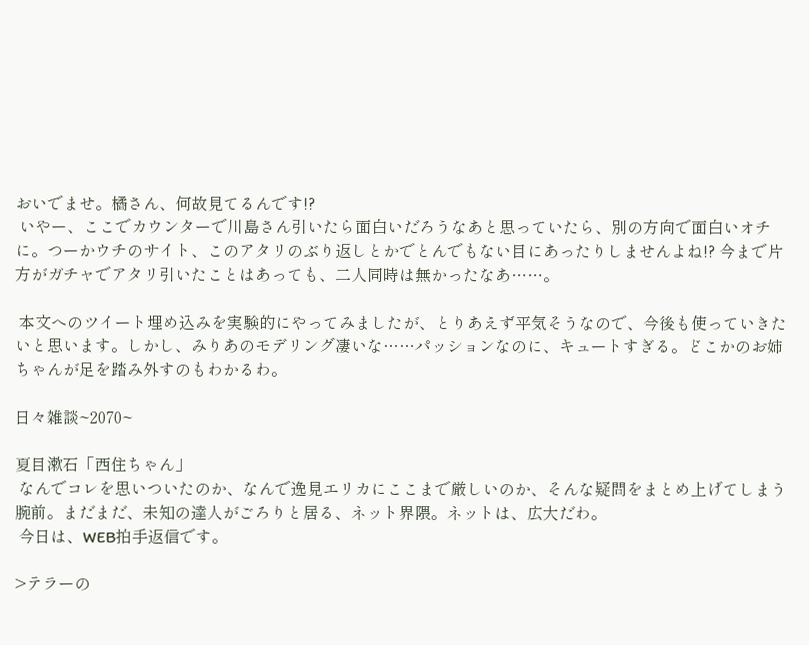おいでませ。橘さん、何故見てるんです!?
 いやー、ここでカウンターで川島さん引いたら面白いだろうなあと思っていたら、別の方向で面白いオチに。つーかウチのサイト、このアタリのぶり返しとかでとんでもない目にあったりしませんよね!? 今まで片方がガチャでアタリ引いたことはあっても、二人同時は無かったなあ……。

 本文へのツイート埋め込みを実験的にやってみましたが、とりあえず平気そうなので、今後も使っていきたいと思います。しかし、みりあのモデリング凄いな……パッションなのに、キュートすぎる。どこかのお姉ちゃんが足を踏み外すのもわかるわ。

日々雑談~2070~

夏目漱石「西住ちゃん」
 なんでコレを思いついたのか、なんで逸見エリカにここまで厳しいのか、そんな疑問をまとめ上げてしまう腕前。まだまだ、未知の達人がごろりと居る、ネット界隈。ネットは、広大だわ。
 今日は、WEB拍手返信です。

>テラーの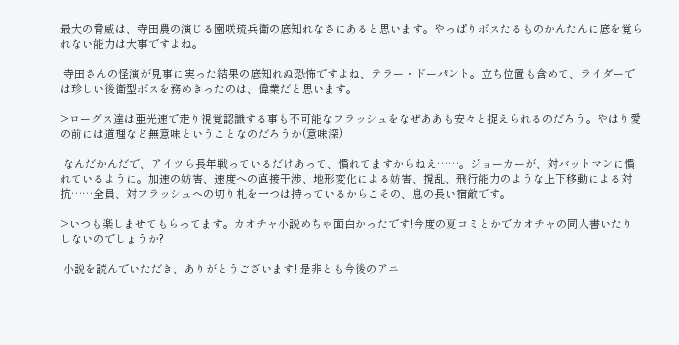最大の脅威は、寺田農の演じる園咲琉兵衛の底知れなさにあると思います。やっぱりボスたるものかんたんに底を覚られない能力は大事ですよね。

 寺田さんの怪演が見事に実った結果の底知れぬ恐怖ですよね、テラー・ドーパント。立ち位置も含めて、ライダーでは珍しい後衛型ボスを務めきったのは、偉業だと思います。

>ローグス達は亜光速で走り視覚認識する事も不可能なフラッシュをなぜああも安々と捉えられるのだろう。やはり愛の前には道理など無意味ということなのだろうか(意味深)

 なんだかんだで、アイツら長年戦っているだけあって、慣れてますからねえ……。ジョーカーが、対バットマンに慣れているように。加速の妨害、速度への直接干渉、地形変化による妨害、撹乱、飛行能力のような上下移動による対抗……全員、対フラッシュへの切り札を一つは持っているからこその、息の長い宿敵です。

>いつも楽しませてもらってます。カオチャ小説めちゃ面白かったです!今度の夏コミとかでカオチャの同人書いたりしないのでしょうか?

 小説を読んでいただき、ありがとうございます! 是非とも今後のアニ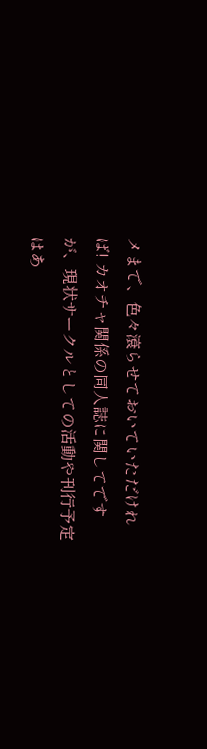メまで、色々滾らせておいていただければ! カオチャ関係の同人誌に関してですが、現状サークルとしての活動や刊行予定はあ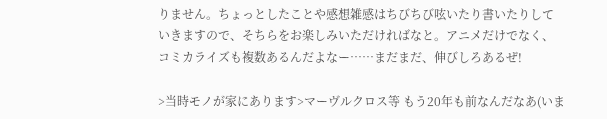りません。ちょっとしたことや感想雑感はちびちび呟いたり書いたりしていきますので、そちらをお楽しみいただければなと。アニメだけでなく、コミカライズも複数あるんだよなー……まだまだ、伸びしろあるぜ!

>当時モノが家にあります>マーヴルクロス等 もう20年も前なんだなあ(いま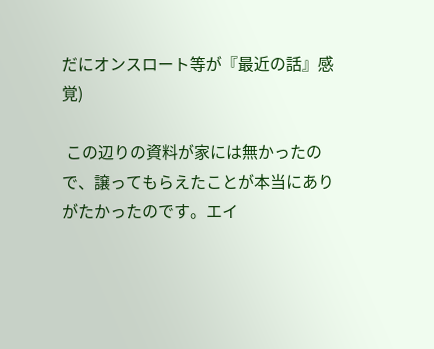だにオンスロート等が『最近の話』感覚)

 この辺りの資料が家には無かったので、譲ってもらえたことが本当にありがたかったのです。エイ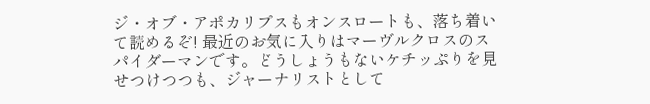ジ・オブ・アポカリプスもオンスロートも、落ち着いて読めるぞ! 最近のお気に入りはマーヴルクロスのスパイダーマンです。どうしょうもないケチッぷりを見せつけつつも、ジャーナリストとして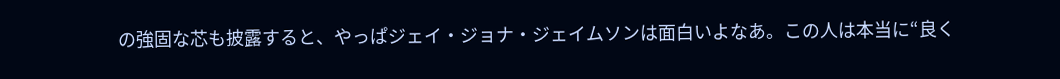の強固な芯も披露すると、やっぱジェイ・ジョナ・ジェイムソンは面白いよなあ。この人は本当に“良く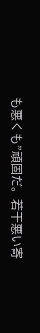も悪くも”頑固だ。若干悪い寄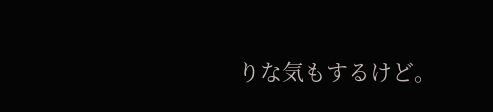りな気もするけど。